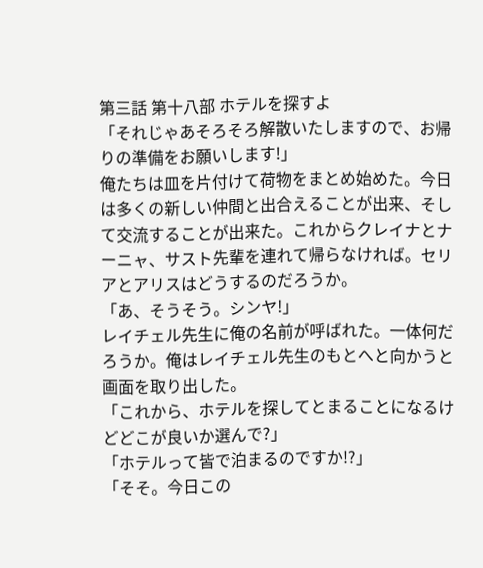第三話 第十八部 ホテルを探すよ
「それじゃあそろそろ解散いたしますので、お帰りの準備をお願いします!」
俺たちは皿を片付けて荷物をまとめ始めた。今日は多くの新しい仲間と出合えることが出来、そして交流することが出来た。これからクレイナとナーニャ、サスト先輩を連れて帰らなければ。セリアとアリスはどうするのだろうか。
「あ、そうそう。シンヤ!」
レイチェル先生に俺の名前が呼ばれた。一体何だろうか。俺はレイチェル先生のもとへと向かうと画面を取り出した。
「これから、ホテルを探してとまることになるけどどこが良いか選んで?」
「ホテルって皆で泊まるのですか!?」
「そそ。今日この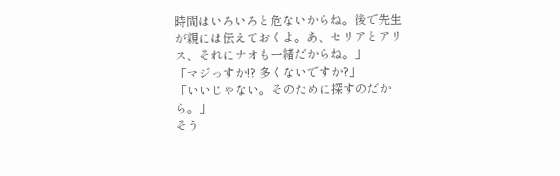時間はいろいろと危ないからね。後で先生が親には伝えておくよ。あ、セリアとアリス、それにナオも一緒だからね。」
「マジっすか!? 多くないですか?」
「いいじゃない。そのために探すのだから。」
そう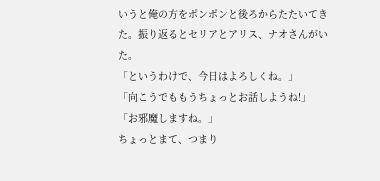いうと俺の方をポンポンと後ろからたたいてきた。振り返るとセリアとアリス、ナオさんがいた。
「というわけで、今日はよろしくね。」
「向こうでももうちょっとお話しようね!」
「お邪魔しますね。」
ちょっとまて、つまり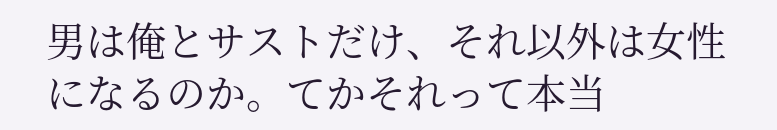男は俺とサストだけ、それ以外は女性になるのか。てかそれって本当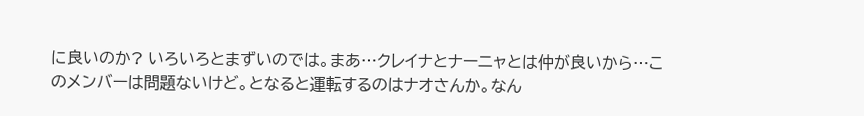に良いのか? いろいろとまずいのでは。まあ…クレイナとナーニャとは仲が良いから…このメンバーは問題ないけど。となると運転するのはナオさんか。なん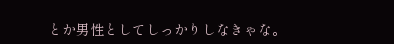とか男性としてしっかりしなきゃな。